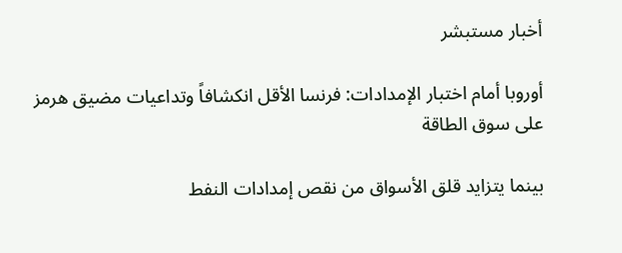أخبار مستبشر

أوروبا أمام اختبار الإمدادات: فرنسا الأقل انكشافاً وتداعيات مضيق هرمز على سوق الطاقة

بينما يتزايد قلق الأسواق من نقص إمدادات النفط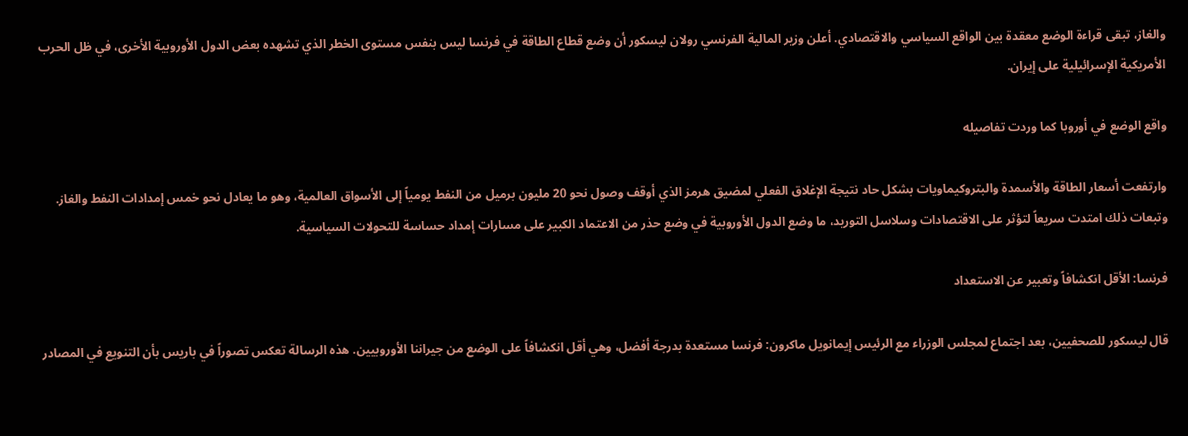والغاز، تبقى قراءة الوضع معقدة بين الواقع السياسي والاقتصادي. أعلن وزير المالية الفرنسي رولان ليسكور أن وضع قطاع الطاقة في فرنسا ليس بنفس مستوى الخطر الذي تشهده بعض الدول الأوروبية الأخرى، في ظل الحرب الأمريكية الإسرائيلية على إيران.

واقع الوضع في أوروبا كما وردت تفاصيله

وارتفعت أسعار الطاقة والأسمدة والبتروكيماويات بشكل حاد نتيجة الإغلاق الفعلي لمضيق هرمز الذي أوقف وصول نحو 20 مليون برميل من النفط يومياً إلى الأسواق العالمية، وهو ما يعادل نحو خمس إمدادات النفط والغاز. وتبعات ذلك امتدت سريعاً لتؤثر على الاقتصادات وسلاسل التوريد، ما وضع الدول الأوروبية في وضع حذر من الاعتماد الكبير على مسارات إمداد حساسة للتحولات السياسية.

فرنسا: الأقل انكشافاً وتعبير عن الاستعداد

قال ليسكور للصحفيين، بعد اجتماع لمجلس الوزراء مع الرئيس إيمانويل ماكرون: فرنسا مستعدة بدرجة أفضل، وهي أقل انكشافاً على الوضع من جيراننا الأوروبيين. هذه الرسالة تعكس تصوراً في باريس بأن التنويع في المصادر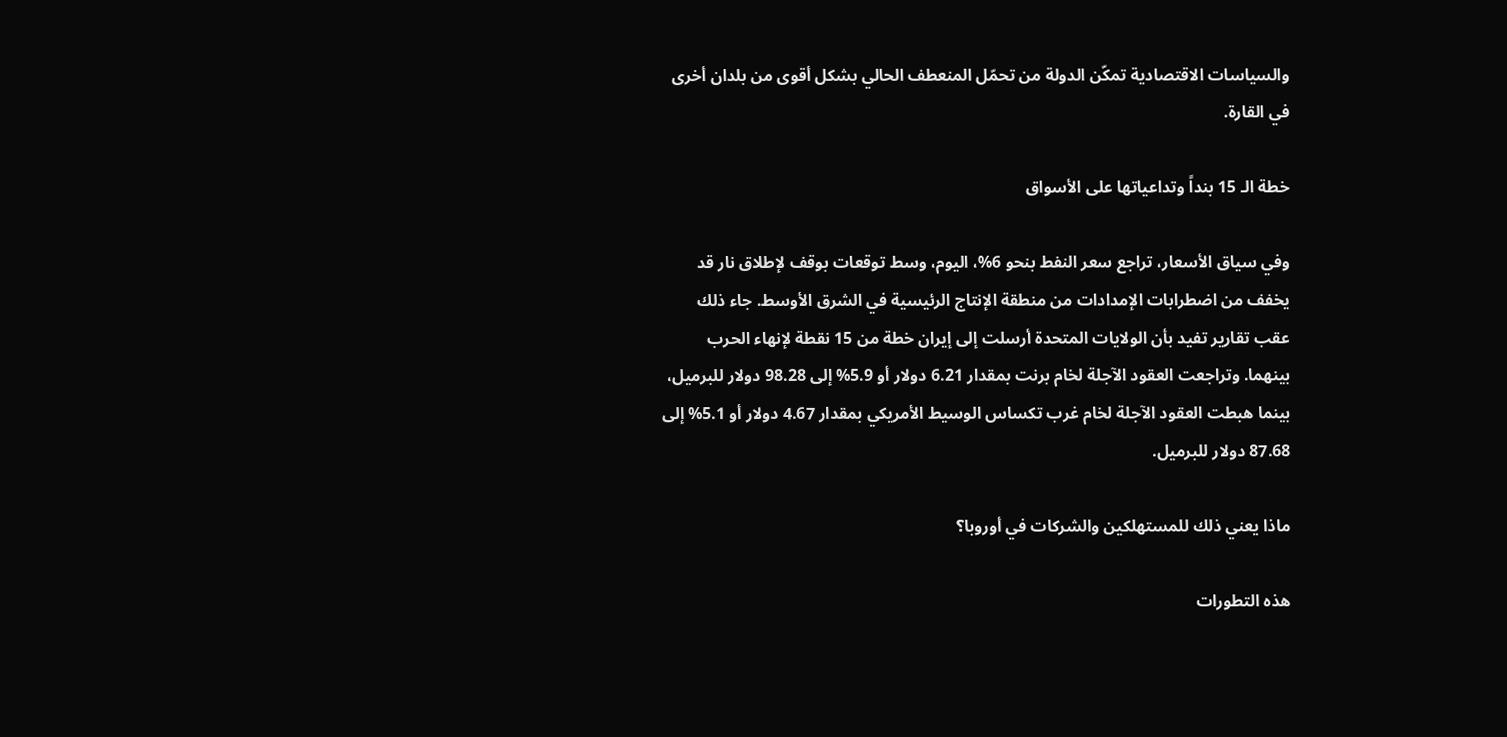والسياسات الاقتصادية تمكّن الدولة من تحمّل المنعطف الحالي بشكل أقوى من بلدان أخرى في القارة.

خطة الـ 15 بنداً وتداعياتها على الأسواق

وفي سياق الأسعار، تراجع سعر النفط بنحو 6%، اليوم، وسط توقعات بوقف لإطلاق نار قد يخفف من اضطرابات الإمدادات من منطقة الإنتاج الرئيسية في الشرق الأوسط. جاء ذلك عقب تقارير تفيد بأن الولايات المتحدة أرسلت إلى إيران خطة من 15 نقطة لإنهاء الحرب بينهما. وتراجعت العقود الآجلة لخام برنت بمقدار 6.21 دولار أو 5.9% إلى 98.28 دولار للبرميل، بينما هبطت العقود الآجلة لخام غرب تكساس الوسيط الأمريكي بمقدار 4.67 دولار أو 5.1% إلى 87.68 دولار للبرميل.

ماذا يعني ذلك للمستهلكين والشركات في أوروبا؟

هذه التطورات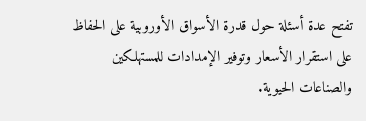تفتح عدة أسئلة حول قدرة الأسواق الأوروبية على الحفاظ على استقرار الأسعار وتوفير الإمدادات للمستهلكين والصناعات الحيوية.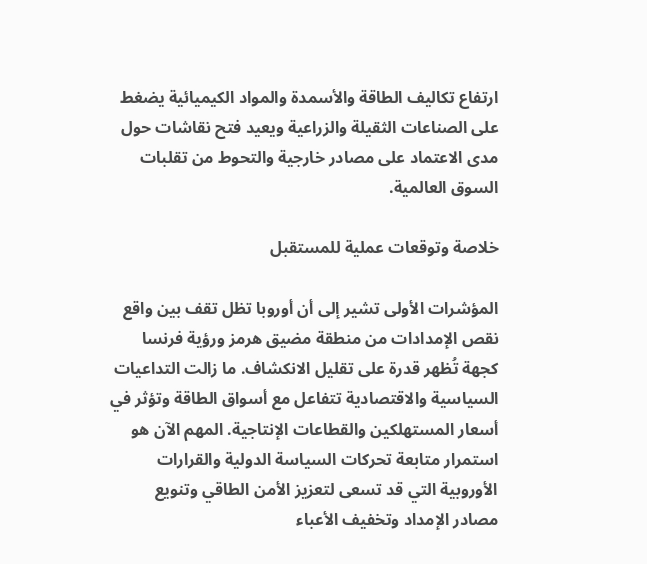ارتفاع تكاليف الطاقة والأسمدة والمواد الكيميائية يضغط على الصناعات الثقيلة والزراعية ويعيد فتح نقاشات حول مدى الاعتماد على مصادر خارجية والتحوط من تقلبات السوق العالمية.

خلاصة وتوقعات عملية للمستقبل

المؤشرات الأولى تشير إلى أن أوروبا تظل تقف بين واقع نقص الإمدادات من منطقة مضيق هرمز ورؤية فرنسا كجهة تُظهر قدرة على تقليل الانكشاف. ما زالت التداعيات السياسية والاقتصادية تتفاعل مع أسواق الطاقة وتؤثر في أسعار المستهلكين والقطاعات الإنتاجية. المهم الآن هو استمرار متابعة تحركات السياسة الدولية والقرارات الأوروبية التي قد تسعى لتعزيز الأمن الطاقي وتنويع مصادر الإمداد وتخفيف الأعباء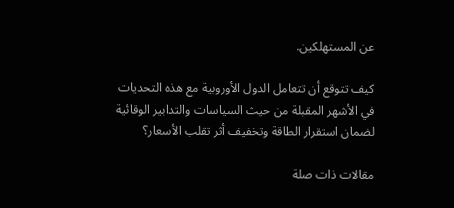عن المستهلكين.

كيف تتوقع أن تتعامل الدول الأوروبية مع هذه التحديات في الأشهر المقبلة من حيث السياسات والتدابير الوقائية لضمان استقرار الطاقة وتخفيف أثر تقلب الأسعار؟

مقالات ذات صلة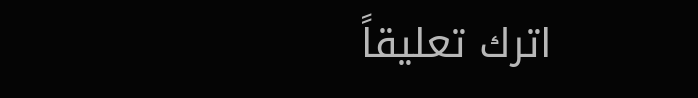اترك تعليقاً